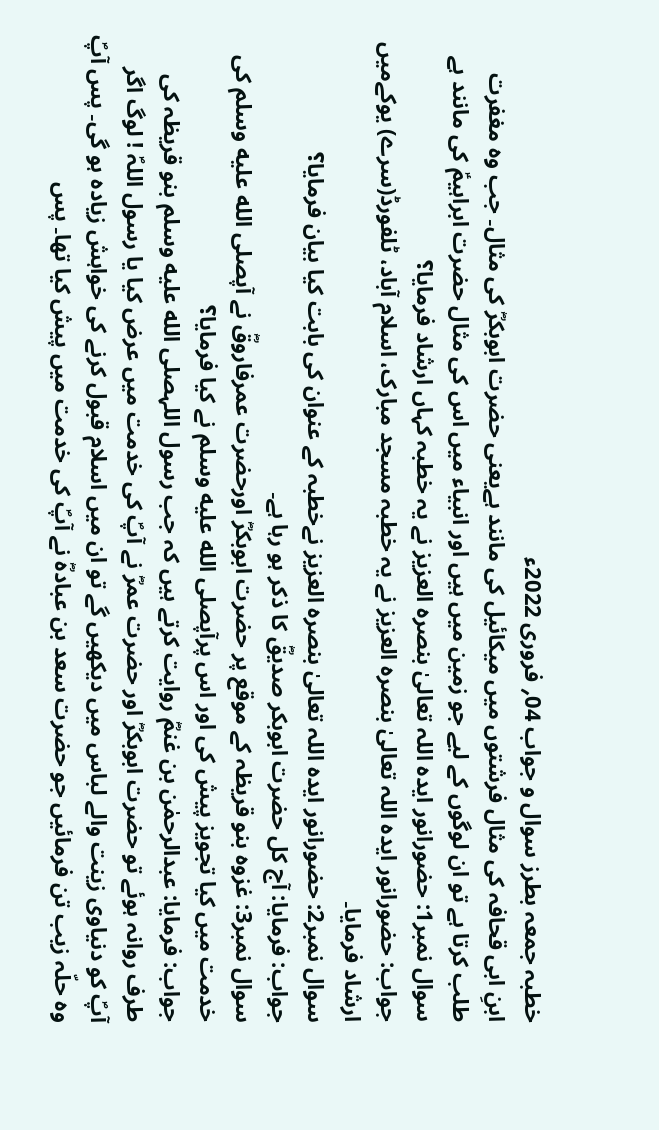خطبہ جمعہ بطرز سوال و جواب 04؍ فروری 2022ء
ابنِ ابی قحافہ کی مثال فرشتوں میں میکائیل کی مانند ہےیعنی حضرت ابوبکرؓ کی مثال۔ جب وہ مغفرت طلب کرتا ہے تو ان لوگوں کے لیے جو زمین میں ہیں اور انبیاء میں اس کی مثال حضرت ابراہیمؑ کی مانند ہے
سوال نمبر1: حضورانور ایدہ اللہ تعالیٰ بنصرہ العزیز نے یہ خطبہ کہاں ارشاد فرمایا؟
جواب: حضورانور ایدہ اللہ تعالیٰ بنصرہ العزیز نے یہ خطبہ مسجد مبارک، اسلام آباد، ٹلفورڈ(سرے) یوکےمیں ارشاد فرمایا۔
سوال نمبر2: حضورانور ایدہ اللہ تعالیٰ بنصرہ العزیز نےخطبہ کے عنوان کی بابت کیا بیان فرمایا؟
جواب: فرمایا: آج کل حضرت ابوبکر صدیقؓ کا ذکر ہو رہا ہے۔
سوال نمبر3: غزوہ بنو قریظہ کے موقع پر حضرت ابوبکرؓ اورحضرت عمرفاروقؓ نے آپصلى الله عليه وسلم کی خدمت میں کیا تجویز پیش کی اور اس پرآپصلى الله عليه وسلم نے کیا فرمایا؟
جواب: فرمایا: عبدالرحمٰن بن غنمؓ روایت کرتے ہیں کہ جب رسول اللہصلى الله عليه وسلم بنو قریظہ کی طرف روانہ ہوئے تو حضرت ابوبکرؓ اور حضرت عمرؓ نے آپؐ کی خدمت میں عرض کیا یا رسول اللہؐ ! لوگ اگر آپؐ کو دنیاوی زینت والے لباس میں دیکھیں گے تو ان میں اسلام قبول کرنے کی خواہش زیادہ ہو گی۔ پس آپؐ وہ حلّہ زیب تن فرمائیں جو حضرت سعد بن عبادہؓ نے آپؐ کی خدمت میں پیش کیا تھا۔ پس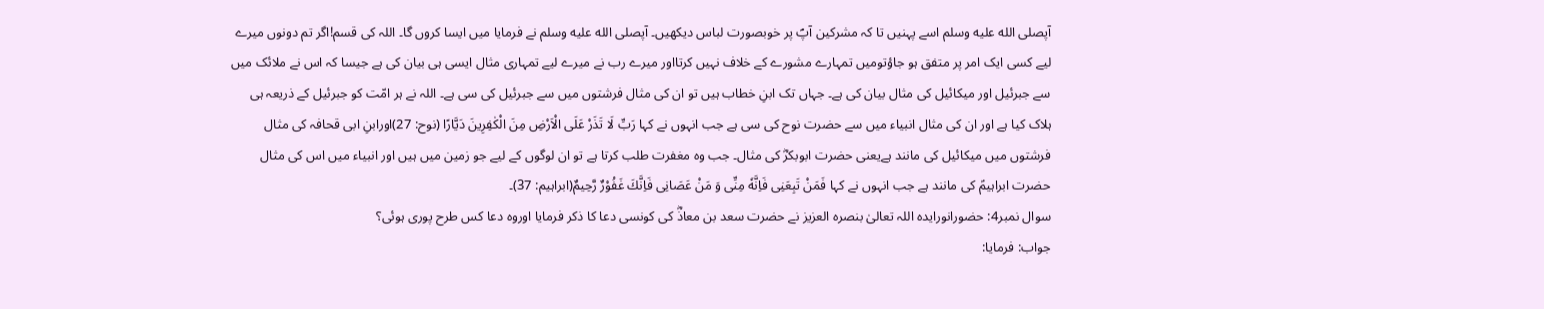آپصلى الله عليه وسلم اسے پہنیں تا کہ مشرکین آپؐ پر خوبصورت لباس دیکھیں۔ آپصلى الله عليه وسلم نے فرمایا میں ایسا کروں گا۔ اللہ کی قسم!اگر تم دونوں میرے لیے کسی ایک امر پر متفق ہو جاؤتومیں تمہارے مشورے کے خلاف نہیں کرتااور میرے رب نے میرے لیے تمہاری مثال ایسی ہی بیان کی ہے جیسا کہ اس نے ملائک میں سے جبرئیل اور میکائیل کی مثال بیان کی ہے۔ جہاں تک ابنِ خطاب ہیں تو ان کی مثال فرشتوں میں سے جبرئیل کی سی ہے۔ اللہ نے ہر امّت کو جبرئیل کے ذریعہ ہی ہلاک کیا ہے اور ان کی مثال انبیاء میں سے حضرت نوح کی سی ہے جب انہوں نے کہا رَبِّ لَا تَذَرْ عَلَى الْاَرْضِ مِنَ الْكٰفِرِینَ دَیَّارًا (نوح: 27)اورابنِ ابی قحافہ کی مثال فرشتوں میں میکائیل کی مانند ہےیعنی حضرت ابوبکرؓ کی مثال۔ جب وہ مغفرت طلب کرتا ہے تو ان لوگوں کے لیے جو زمین میں ہیں اور انبیاء میں اس کی مثال حضرت ابراہیمؑ کی مانند ہے جب انہوں نے کہا فَمَنْ تَبِعَنِی فَاِنَّهٗ مِنِّی وَ مَنْ عَصَانِی فَاِنَّكَ غَفُوْرٌ رَّحِیمٌ(ابراہیم: 37)۔
سوال نمبر4: حضورانورایدہ اللہ تعالیٰ بنصرہ العزیز نے حضرت سعد بن معاذؓ کی کونسی دعا کا ذکر فرمایا اوروہ دعا کس طرح پوری ہوئی؟
جواب: فرمایا: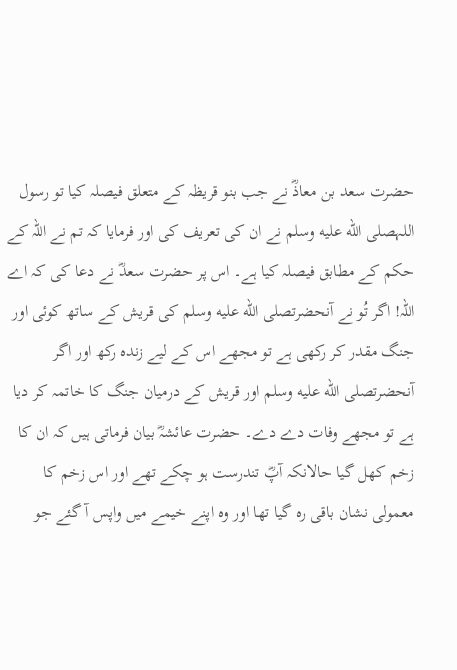حضرت سعد بن معاذؓ نے جب بنو قریظہ کے متعلق فیصلہ کیا تو رسول اللہصلى الله عليه وسلم نے ان کی تعریف کی اور فرمایا کہ تم نے اللہ کے حکم کے مطابق فیصلہ کیا ہے۔ اس پر حضرت سعدؓ نے دعا کی کہ اے اللہ! اگر تُو نے آنحضرتصلى الله عليه وسلم کی قریش کے ساتھ کوئی اور جنگ مقدر کر رکھی ہے تو مجھے اس کے لیے زندہ رکھ اور اگر آنحضرتصلى الله عليه وسلم اور قریش کے درمیان جنگ کا خاتمہ کر دیا ہے تو مجھے وفات دے دے۔ حضرت عائشہؓ بیان فرماتی ہیں کہ ان کا زخم کھل گیا حالانکہ آپؓ تندرست ہو چکے تھے اور اس زخم کا معمولی نشان باقی رہ گیا تھا اور وہ اپنے خیمے میں واپس آ گئے جو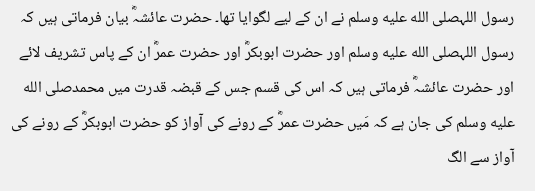رسول اللہصلى الله عليه وسلم نے ان کے لیے لگوایا تھا۔ حضرت عائشہؓ بیان فرماتی ہیں کہ رسول اللہصلى الله عليه وسلم اور حضرت ابوبکرؓ اور حضرت عمرؓ ان کے پاس تشریف لائے اور حضرت عائشہؓ فرماتی ہیں کہ اس کی قسم جس کے قبضہ قدرت میں محمدصلى الله عليه وسلم کی جان ہے کہ مَیں حضرت عمرؓ کے رونے کی آواز کو حضرت ابوبکرؓ کے رونے کی آواز سے الگ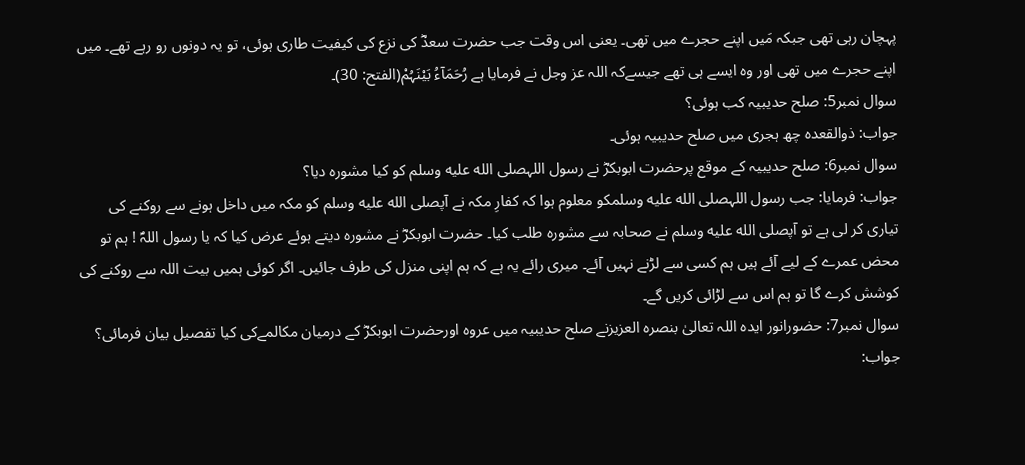پہچان رہی تھی جبکہ مَیں اپنے حجرے میں تھی۔ یعنی اس وقت جب حضرت سعدؓ کی نزع کی کیفیت طاری ہوئی، تو یہ دونوں رو رہے تھے۔ میں اپنے حجرے میں تھی اور وہ ایسے ہی تھے جیسےکہ اللہ عز وجل نے فرمایا ہے رُحَمَآءُ بَیْنَہُمْ(الفتح: 30)۔
سوال نمبر5: صلح حدیبیہ کب ہوئی؟
جواب: ذوالقعدہ چھ ہجری میں صلح حدیبیہ ہوئی۔
سوال نمبر6: صلح حدیبیہ کے موقع پرحضرت ابوبکرؓ نے رسول اللہصلى الله عليه وسلم کو کیا مشورہ دیا؟
جواب: فرمایا: جب رسول اللہصلى الله عليه وسلمکو معلوم ہوا کہ کفارِ مکہ نے آپصلى الله عليه وسلم کو مکہ میں داخل ہونے سے روکنے کی تیاری کر لی ہے تو آپصلى الله عليه وسلم نے صحابہ سے مشورہ طلب کیا۔ حضرت ابوبکرؓ نے مشورہ دیتے ہوئے عرض کیا کہ یا رسول اللہؐ ! ہم تو محض عمرے کے لیے آئے ہیں ہم کسی سے لڑنے نہیں آئے۔ میری رائے یہ ہے کہ ہم اپنی منزل کی طرف جائیں۔ اگر کوئی ہمیں بیت اللہ سے روکنے کی کوشش کرے گا تو ہم اس سے لڑائی کریں گے۔
سوال نمبر7: حضورانور ایدہ اللہ تعالیٰ بنصرہ العزیزنے صلح حدیبیہ میں عروہ اورحضرت ابوبکرؓ کے درمیان مکالمےکی کیا تفصیل بیان فرمائی؟
جواب: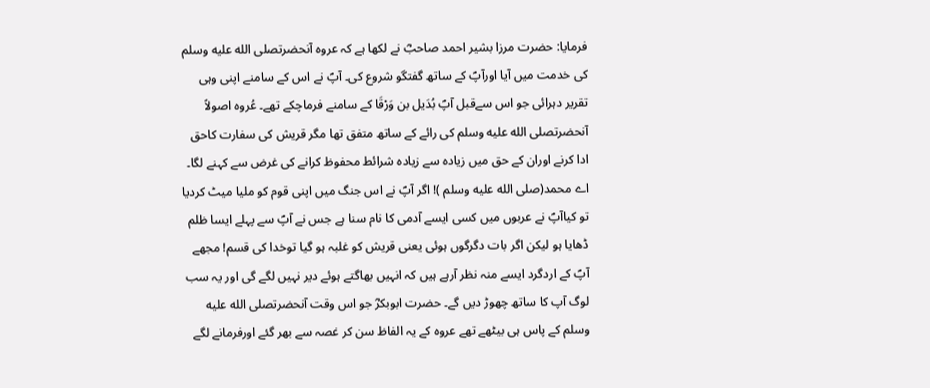فرمایا: حضرت مرزا بشیر احمد صاحبؓ نے لکھا ہے کہ عروہ آنحضرتصلى الله عليه وسلم کی خدمت میں آیا اورآپؐ کے ساتھ گفتگو شروع کی۔ آپؐ نے اس کے سامنے اپنی وہی تقریر دہرائی جو اس سےقبل آپؐ بُدَیل بن وَرْقَا کے سامنے فرماچکے تھے۔ عُروہ اصولاً آنحضرتصلى الله عليه وسلم کی رائے کے ساتھ متفق تھا مگر قریش کی سفارت کاحق ادا کرنے اوران کے حق میں زیادہ سے زیادہ شرائط محفوظ کرانے کی غرض سے کہنے لگا۔ اے محمد(صلى الله عليه وسلم )! اگر آپؐ نے اس جنگ میں اپنی قوم کو ملیا میٹ کردیا تو کیاآپؐ نے عربوں میں کسی ایسے آدمی کا نام سنا ہے جس نے آپؐ سے پہلے ایسا ظلم ڈھایا ہو لیکن اگر بات دگرگوں ہوئی یعنی قریش کو غلبہ ہو گیا توخدا کی قسم! مجھے آپؐ کے اردگرد ایسے منہ نظر آرہے ہیں کہ انہیں بھاگتے ہوئے دیر نہیں لگے گی اور یہ سب لوگ آپ کا ساتھ چھوڑ دیں گے۔ حضرت ابوبکرؓ جو اس وقت آنحضرتصلى الله عليه وسلم کے پاس ہی بیٹھے تھے عروہ کے یہ الفاظ سن کر غصہ سے بھر گئے اورفرمانے لگے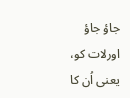جاؤ جاؤ اورلات کو، یعنی اُن کا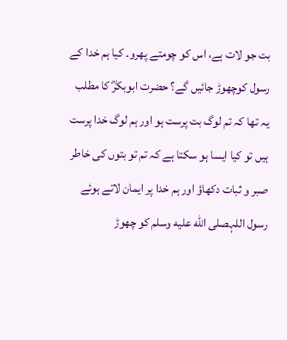بت جو لات ہے، اس کو چومتے پھرو۔ کیا ہم خدا کے رسول کوچھوڑ جائیں گے؟ حضرت ابوبکرؓ کا مطلب یہ تھا کہ تم لوگ بت پرست ہو اور ہم لوگ خدا پرست ہیں تو کیا ایسا ہو سکتا ہے کہ تم تو بتوں کی خاطر صبر و ثبات دکھاؤ اور ہم خدا پر ایمان لاتے ہوئے رسول اللہصلى الله عليه وسلم کو چھوڑ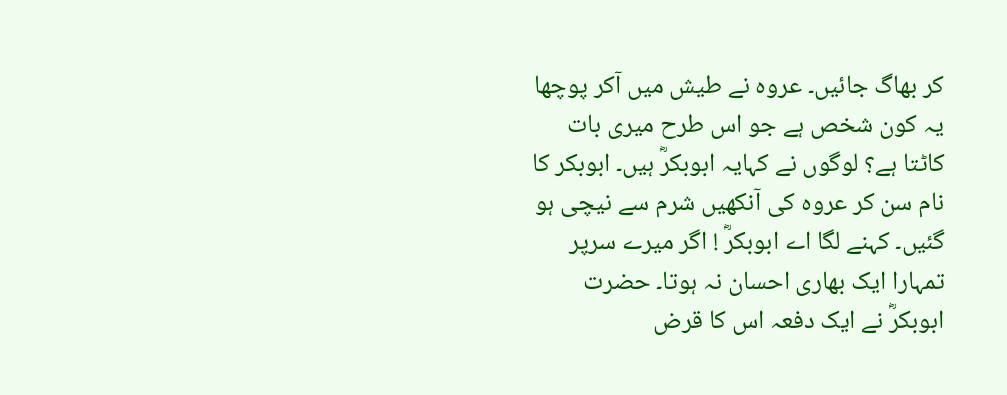کر بھاگ جائیں۔ عروہ نے طیش میں آکر پوچھا یہ کون شخص ہے جو اس طرح میری بات کاٹتا ہے؟ لوگوں نے کہایہ ابوبکرؓ ہیں۔ ابوبکر کا نام سن کر عروہ کی آنکھیں شرم سے نیچی ہو گئیں۔ کہنے لگا اے ابوبکرؓ ! اگر میرے سرپر تمہارا ایک بھاری احسان نہ ہوتا۔ حضرت ابوبکرؓ نے ایک دفعہ اس کا قرض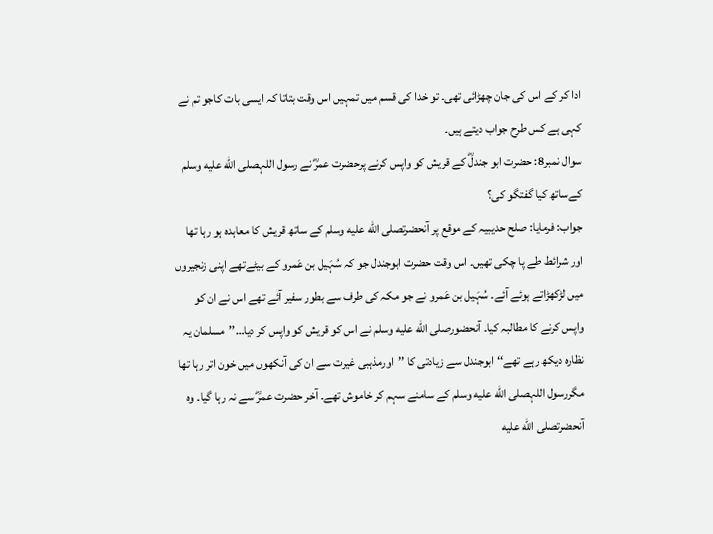ادا کر کے اس کی جان چھڑائی تھی۔ تو خدا کی قسم میں تمہیں اس وقت بتاتا کہ ایسی بات کاجو تم نے کہی ہے کس طرح جواب دیتے ہیں۔
سوال نمبر8: حضرت ابو جندلؓ کے قریش کو واپس کرنے پرحضرت عمرؓ نے رسول اللہصلى الله عليه وسلم کےساتھ کیا گفتگو کی؟
جواب: فرمایا: صلح حدیبیہ کے موقع پر آنحضرتصلى الله عليه وسلم کے ساتھ قریش کا معاہدہ ہو رہا تھا اور شرائط طے پا چکی تھیں۔ اس وقت حضرت ابوجندل جو کہ سُہَیل بن عَمرو کے بیٹےتھے اپنی زنجیروں میں لڑکھڑاتے ہوئے آئے۔ سُہَیل بن عَمرو نے جو مکہ کی طرف سے بطور سفیر آئے تھے اس نے ان کو واپس کرنے کا مطالبہ کیا۔ آنحضورصلى الله عليه وسلم نے اس کو قریش کو واپس کر دیا…’’مسلمان یہ نظارہ دیکھ رہے تھے‘‘ابوجندل سے زیادتی کا ’’اورمذہبی غیرت سے ان کی آنکھوں میں خون اتر رہا تھا مگررسول اللہصلى الله عليه وسلم کے سامنے سہم کر خاموش تھے۔ آخر حضرت عمرؓ سے نہ رہا گیا۔ وہ آنحضرتصلى الله عليه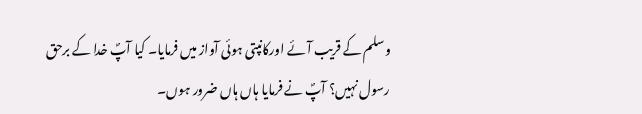وسلم کے قریب آئے اورکانپتی ہوئی آواز میں فرمایا۔ کیا آپؐ خدا کے برحق رسول نہیں؟ آپؐ نے فرمایا ہاں ہاں ضرور ہوں۔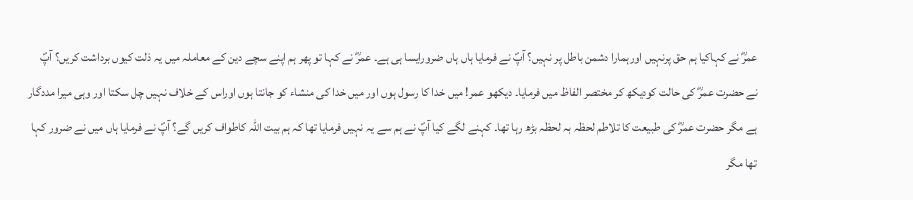عمرؓ نے کہاکیا ہم حق پرنہیں اورہمارا دشمن باطل پر نہیں؟ آپؐ نے فرمایا ہاں ہاں ضرورایسا ہی ہے۔ عمرؓ نے کہا تو پھر ہم اپنے سچے دین کے معاملہ میں یہ ذلت کیوں برداشت کریں؟ آپؐ نے حضرت عمرؓ کی حالت کودیکھ کر مختصر الفاظ میں فرمایا۔ دیکھو عمر! میں خدا کا رسول ہوں اور میں خدا کی منشاء کو جانتا ہوں اوراس کے خلاف نہیں چل سکتا اور وہی میرا مددگار ہے مگر حضرت عمرؓ کی طبیعت کا تلاطم لحظہ بہ لحظہ بڑھ رہا تھا۔ کہنے لگے کیا آپؐ نے ہم سے یہ نہیں فرمایا تھا کہ ہم بیت اللہ کاطواف کریں گے؟ آپؐ نے فرمایا ہاں میں نے ضرور کہا تھا مگر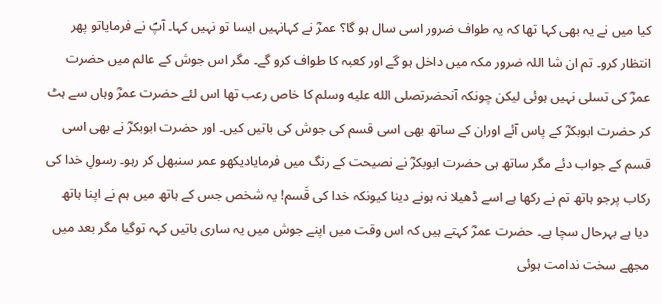کیا میں نے یہ بھی کہا تھا کہ یہ طواف ضرور اسی سال ہو گا؟ عمرؓ نے کہانہیں ایسا تو نہیں کہا۔ آپؐ نے فرمایاتو پھر انتظار کرو۔ تم ان شا اللہ ضرور مکہ میں داخل ہو گے اور کعبہ کا طواف کرو گے۔ مگر اس جوش کے عالم میں حضرت عمرؓ کی تسلی نہیں ہوئی لیکن چونکہ آنحضرتصلى الله عليه وسلم کا خاص رعب تھا اس لئے حضرت عمرؓ وہاں سے ہٹ کر حضرت ابوبکرؓ کے پاس آئے اوران کے ساتھ بھی اسی قسم کی جوش کی باتیں کیں۔ اور حضرت ابوبکرؓ نے بھی اسی قسم کے جواب دئے مگر ساتھ ہی حضرت ابوبکرؓ نے نصیحت کے رنگ میں فرمایادیکھو عمر سنبھل کر رہو۔ رسولِ خدا کی رکاب پرجو ہاتھ تم نے رکھا ہے اسے ڈھیلا نہ ہونے دینا کیونکہ خدا کی قَسم! یہ شخص جس کے ہاتھ میں ہم نے اپنا ہاتھ دیا ہے بہرحال سچا ہے۔ حضرت عمرؓ کہتے ہیں کہ اس وقت میں اپنے جوش میں یہ ساری باتیں کہہ توگیا مگر بعد میں مجھے سخت ندامت ہوئی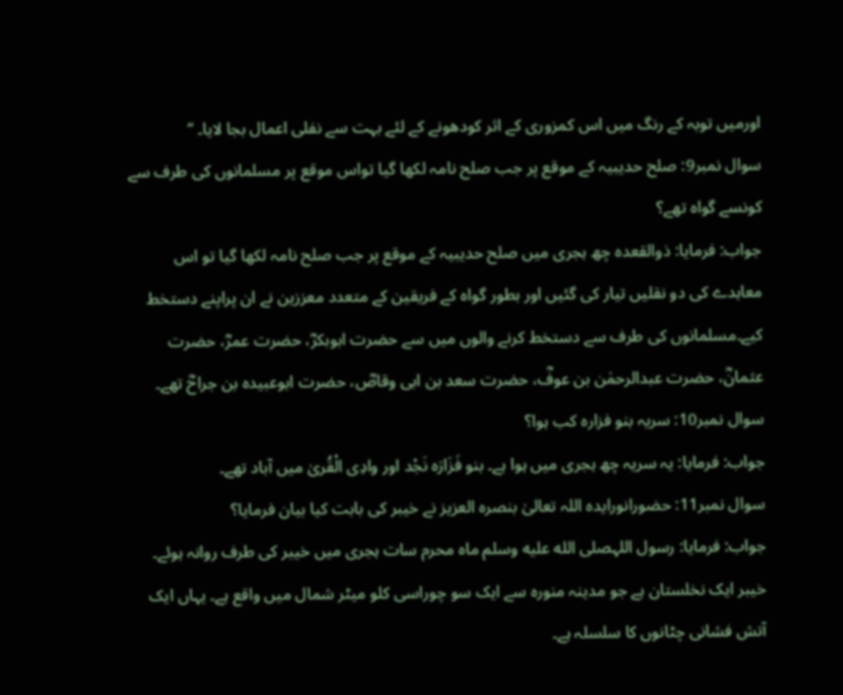اورمیں توبہ کے رنگ میں اس کمزوری کے اثر کودھونے کے لئے بہت سے نفلی اعمال بجا لایا۔ ‘‘
سوال نمبر9: صلح حدیبیہ کے موقع پر جب صلح نامہ لکھا گیا تواس موقع پر مسلمانوں کی طرف سے کونسے گواہ تھے؟
جواب: فرمایا: ذوالقعدہ چھ ہجری میں صلح حدیبیہ کے موقع پر جب صلح نامہ لکھا گیا تو اس معاہدے کی دو نقلیں تیار کی گئیں اور بطور گواہ کے فریقین کے متعدد معززین نے ان پراپنے دستخط کیے۔مسلمانوں کی طرف سے دستخط کرنے والوں میں سے حضرت ابوبکرؓ، حضرت عمرؓ، حضرت عثمانؓ، حضرت عبدالرحمٰن بن عوفؓ، حضرت سعد بن ابی وقاصؓ، حضرت ابوعبیدہ بن جراحؓ تھے۔
سوال نمبر10: سریہ بنو فزارہ کب ہوا؟
جواب: فرمایا: یہ سریہ چھ ہجری میں ہوا ہے۔ بنو فَزَارَہ نَجْد اور وادِی الْقُریٰ میں آباد تھے۔
سوال نمبر11: حضورانورایدہ اللہ تعالیٰ بنصرہ العزیز نے خیبر کی بابت کیا بیان فرمایا؟
جواب: فرمایا: رسول اللہصلى الله عليه وسلم ماہ محرم سات ہجری میں خیبر کی طرف روانہ ہوئے۔ خیبر ایک نخلستان ہے جو مدینہ منورہ سے ایک سو چوراسی کلو میٹر شمال میں واقع ہے۔ یہاں ایک آتش فشانی چٹانوں کا سلسلہ ہے۔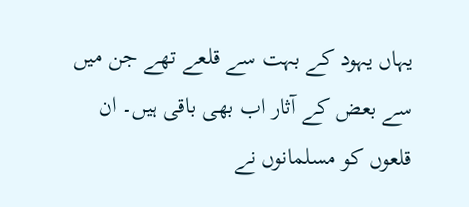یہاں یہود کے بہت سے قلعے تھے جن میں سے بعض کے آثار اب بھی باقی ہیں۔ ان قلعوں کو مسلمانوں نے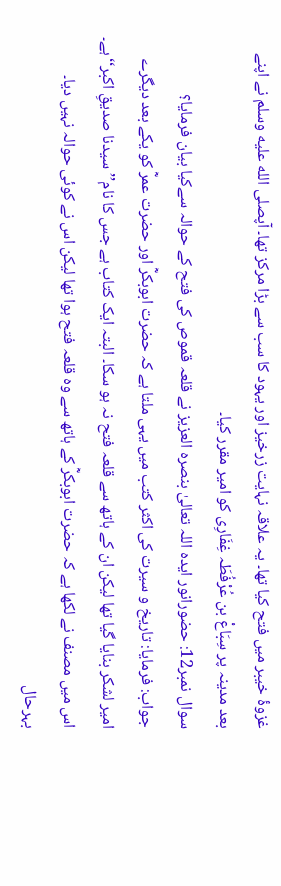غزوۂ خیبر میں فتح کیا تھا۔ یہ علاقہ نہایت زرخیز اور یہود کا سب سے بڑا مرکز تھا۔ آپصلى الله عليه وسلم نے اپنے بعد مدینہ پر سِبَاعْ بن عُرْفُطَہ غِفَارِی کو امیر مقرر کیا۔
سوال نمبر12: حضورانور ایدہ اللہ تعالیٰ بنصرہ العزیز نے قلعہ قموص کی فتح کے حوالہ سےکیا بیان فرمایا؟
جواب: فرمایا: تاریخ و سیرت کی اکثر کتب میں یہی ملتا ہے کہ حضرت ابوبکرؓ اور حضرت عمرؓ کو یکے بعد دیگرے امیر لشکر بنایا گیا تھا لیکن ان کے ہاتھ سے قلعہ فتح نہ ہو سکا۔ البتہ ایک کتاب ہے جس کا نام’’سیدنا صدیقِ اکبر‘‘ہے۔ اس میں مصنف نے لکھا ہے کہ حضرت ابوبکرؓ کے ہاتھ سے وہ قلعہ فتح ہوا تھا لیکن اس نے کوئی حوالہ نہیں دیا۔ بہرحال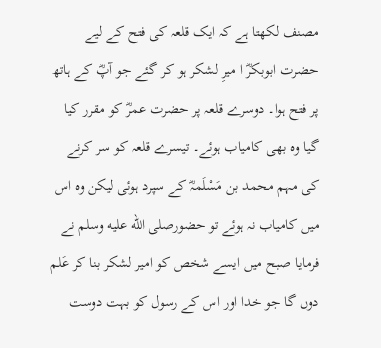مصنف لکھتا ہے کہ ایک قلعہ کی فتح کے لیے حضرت ابوبکرؓ ا میرِ لشکر ہو کر گئے جو آپؓ کے ہاتھ پر فتح ہوا۔ دوسرے قلعہ پر حضرت عمرؓ کو مقرر کیا گیا وہ بھی کامیاب ہوئے۔ تیسرے قلعہ کو سر کرنے کی مہم محمد بن مَسْلَمہؓ کے سپرد ہوئی لیکن وہ اس میں کامیاب نہ ہوئے تو حضورصلى الله عليه وسلم نے فرمایا صبح میں ایسے شخص کو امیر لشکر بنا کر عَلم دوں گا جو خدا اور اس کے رسول کو بہت دوست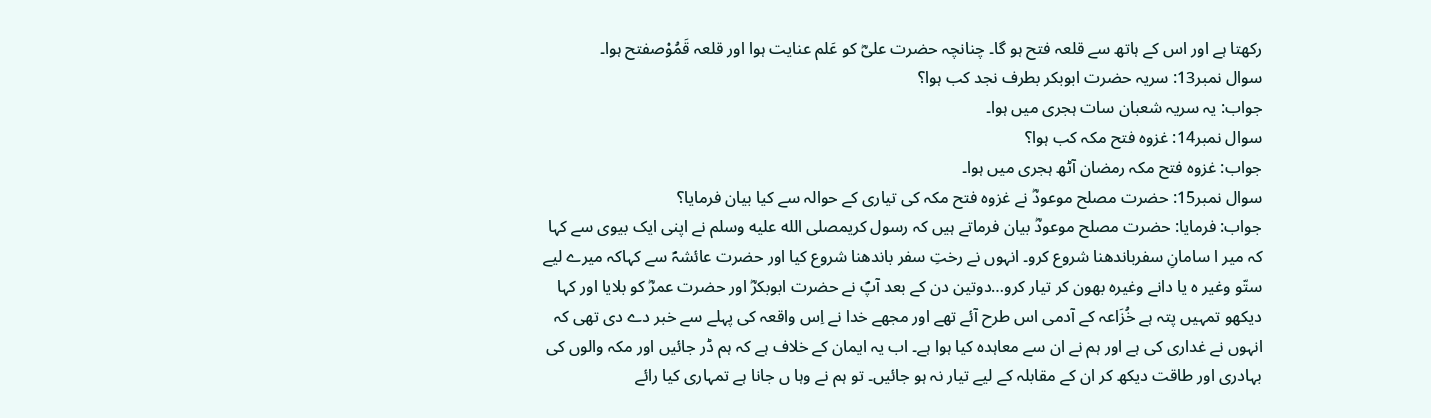رکھتا ہے اور اس کے ہاتھ سے قلعہ فتح ہو گا۔ چنانچہ حضرت علیؓ کو عَلم عنایت ہوا اور قلعہ قَمُوْصفتح ہوا۔
سوال نمبر13: سریہ حضرت ابوبکر بطرف نجد کب ہوا؟
جواب: یہ سریہ شعبان سات ہجری میں ہوا۔
سوال نمبر14: غزوہ فتح مکہ کب ہوا؟
جواب: غزوہ فتح مکہ رمضان آٹھ ہجری میں ہوا۔
سوال نمبر15: حضرت مصلح موعودؓ نے غزوہ فتح مکہ کی تیاری کے حوالہ سے کیا بیان فرمایا؟
جواب: فرمایا: حضرت مصلح موعودؓ بیان فرماتے ہیں کہ رسول کریمصلى الله عليه وسلم نے اپنی ایک بیوی سے کہا کہ میر ا سامانِ سفرباندھنا شروع کرو۔ انہوں نے رختِ سفر باندھنا شروع کیا اور حضرت عائشہؐ سے کہاکہ میرے لیے ستّو وغیر ہ یا دانے وغیرہ بھون کر تیار کرو…دوتین دن کے بعد آپؐ نے حضرت ابوبکرؓ اور حضرت عمرؓ کو بلایا اور کہا دیکھو تمہیں پتہ ہے خُزَاعہ کے آدمی اس طرح آئے تھے اور مجھے خدا نے اِس واقعہ کی پہلے سے خبر دے دی تھی کہ انہوں نے غداری کی ہے اور ہم نے ان سے معاہدہ کیا ہوا ہے۔ اب یہ ایمان کے خلاف ہے کہ ہم ڈر جائیں اور مکہ والوں کی بہادری اور طاقت دیکھ کر ان کے مقابلہ کے لیے تیار نہ ہو جائیں۔ تو ہم نے وہا ں جانا ہے تمہاری کیا رائے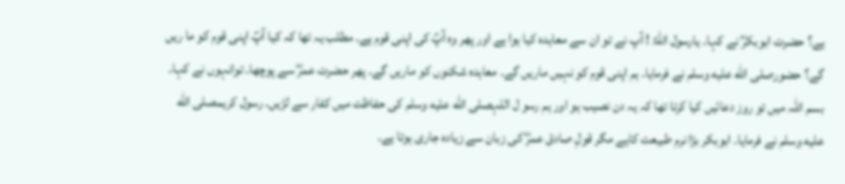ہے؟ حضرت ابوبکرؓ نے کہا۔ یارسول اللہؐ ! آپ نے تو ان سے معاہدہ کیا ہوا ہے اور پھر وہ آپؐ کی اپنی قوم ہے۔ مطلب یہ تھا کہ کیا آپؐ اپنی قوم کو ما ریں گے؟ حضورصلى الله عليه وسلم نے فرمایا۔ ہم اپنی قوم کو نہیں ماریں گے۔ معاہدہ شکنوں کو ماریں گے۔ پھر حضرت عمرؓ سے پوچھا۔ توانہوں نے کہا۔ بسم اللہ میں تو روز دعائیں کیا کرتا تھا کہ یہ دن نصیب ہو اور ہم رسو ل اللہصلى الله عليه وسلم کی حفاظت میں کفار سے لڑیں۔ رسول کریمصلى الله عليه وسلم نے فرمایا۔ ابوبکر بڑا نرم طبیعت کاہے مگر قولِ صادق عمرؓ کی زبان سے زیادہ جاری ہوتا ہے۔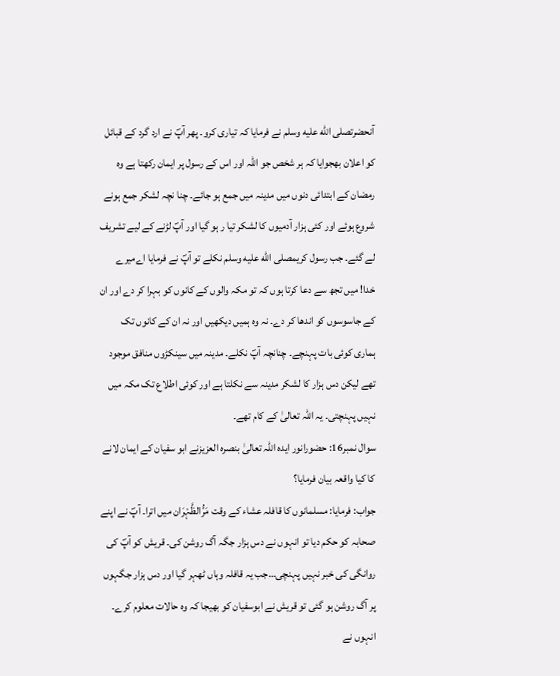آنحضرتصلى الله عليه وسلم نے فرمایا کہ تیاری کرو۔ پھر آپؐ نے ارد گرد کے قبائل کو اعلان بھجوایا کہ ہر شخص جو اللہ اور اس کے رسول پر ایمان رکھتا ہے وہ رمضان کے ابتدائی دنوں میں مدینہ میں جمع ہو جائے۔ چنا نچہ لشکر جمع ہونے شروع ہوئے اور کئی ہزار آدمیوں کا لشکر تیا ر ہو گیا اور آپؐ لڑنے کے لیے تشریف لے گئے۔ جب رسول کریمصلى الله عليه وسلم نکلے تو آپؐ نے فرمایا اےمیرے خدا! میں تجھ سے دعا کرتا ہوں کہ تو مکہ والوں کے کانوں کو بہرا کر دے اور ان کے جاسوسوں کو اندھا کر دے۔ نہ وہ ہمیں دیکھیں اور نہ ان کے کانوں تک ہماری کوئی بات پہنچے۔ چنانچہ آپؐ نکلے۔ مدینہ میں سینکڑوں منافق موجود تھے لیکن دس ہزار کا لشکر مدینہ سے نکلتا ہے اور کوئی اطلاع تک مکہ میں نہیں پہنچتی۔ یہ اللہ تعالیٰ کے کام تھے۔
سوال نمبر16: حضورانور ایدہ اللہ تعالیٰ بنصرہ العزیزنے ابو سفیان کے ایمان لانے کا کیا واقعہ بیان فرمایا؟
جواب: فرمایا: مسلمانوں کا قافلہ عشاء کے وقت مَرُّالظَّہْرَان میں اترا۔ آپؐ نے اپنے صحابہ کو حکم دیا تو انہوں نے دس ہزار جگہ آگ روشن کی۔ قریش کو آپؐ کی روانگی کی خبر نہیں پہنچی…جب یہ قافلہ وہاں ٹھہر گیا اور دس ہزار جگہوں پر آگ روشن ہو گئی تو قریش نے ابوسفیان کو بھیجا کہ وہ حالات معلوم کرے۔ انہوں نے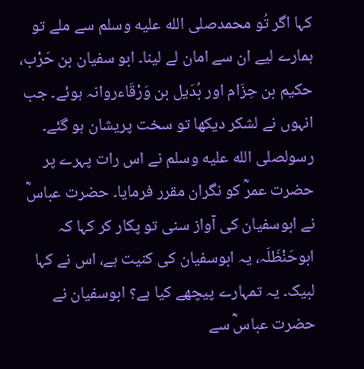کہا اگر تُو محمدصلى الله عليه وسلم سے ملے تو ہمارے لیے ان سے امان لے لینا۔ ابو سفیان بن حَرْب، حکیم بن حِزَام اور بُدَیل بن وَرْقَاءروانہ ہوئے۔ جب انہوں نے لشکر دیکھا تو سخت پریشان ہو گئے۔ رسولصلى الله عليه وسلم نے اس رات پہرے پر حضرت عمرؓ کو نگران مقرر فرمایا۔ حضرت عباسؓ نے ابوسفیان کی آواز سنی تو پکار کر کہا کہ ابوحَنْظَلَہ، یہ ابوسفیان کی کنیت ہے، اس نے کہا لبیک۔ یہ تمہارے پیچھے کیا ہے؟ ابوسفیان نے حضرت عباسؓ سے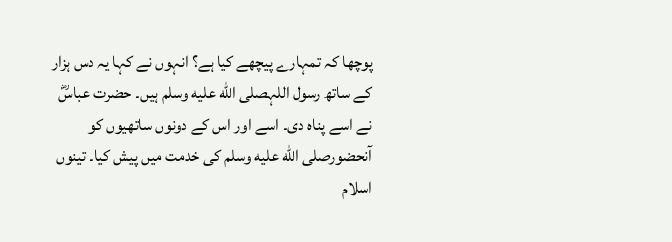پوچھا کہ تمہارے پیچھے کیا ہے؟ انہوں نے کہا یہ دس ہزار کے ساتھ رسول اللہصلى الله عليه وسلم ہیں۔ حضرت عباسؓ نے اسے پناہ دی۔ اسے اور اس کے دونوں ساتھیوں کو آنحضورصلى الله عليه وسلم کی خدمت میں پیش کیا۔ تینوں اسلام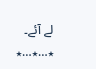لے آئے۔
٭…٭…٭